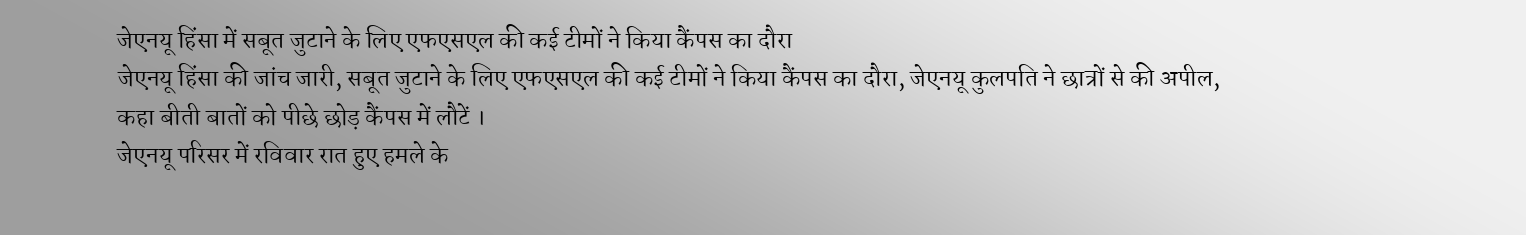जेएनयू हिंसा में सबूत जुटाने के लिए एफएसएल की कई टीमों ने किया कैंपस का दौरा
जेएनयू हिंसा की जांच जारी, सबूत जुटाने के लिए एफएसएल की कई टीमों ने किया कैंपस का दौरा, जेएनयू कुलपति ने छात्रों से की अपील, कहा बीती बातों को पीछे छोड़ कैंपस में लौटें ।
जेएनयू परिसर में रविवार रात हुए हमले के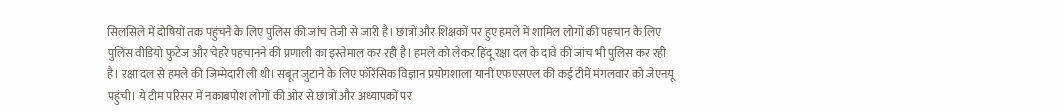सिलसिले में दोषियों तक पहुंचने के लिए पुलिस की जांच तेजी से जारी है। छात्रों और शिक्षकों पर हुए हमले में शामिल लोगों की पहचान के लिए पुलिस वीडियो फुटेज और चेहरे पहचानने की प्रणाली का इस्तेमाल कर रही है। हमले को लेकर हिंदू रक्षा दल के दावे की जांच भी पुलिस कर रही है। रक्षा दल से हमले की जिम्मेदारी ली थी। सबूत जुटाने के लिए फॉरेंसिक विज्ञान प्रयोगशाला यानी एफएसएल की कई टीमें मंगलवार को जेएनयू पहुंची। ये टीम परिसर में नकाबपोश लोगों की ओर से छात्रों और अध्यापकों पर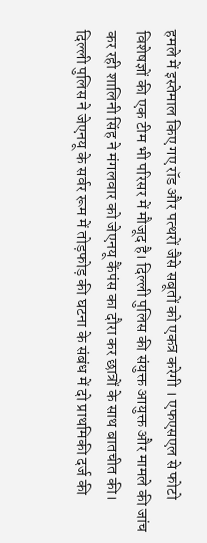हमले में इस्तेमाल किए गए रॉड और पत्थरों जैसे सबूतों को एकत्र करेगी । एफएसएल से फोटो विशेषज्ञों की एक टीम भी परिसर में मौजूद है। दिल्ली पुलिस की संयुक्त आयुक्त और मामले की जांच कर रही शालिनी सिंह ने मंगलवार को जेएनयू कैंपंस का दौरा कर छात्रों के साथ बातचीत की।
दिल्ली पुलिस ने जेएनयू के सर्वर रूम में तोड़फोड़ की घटना के संबंध में दो प्राथमिकी दर्ज की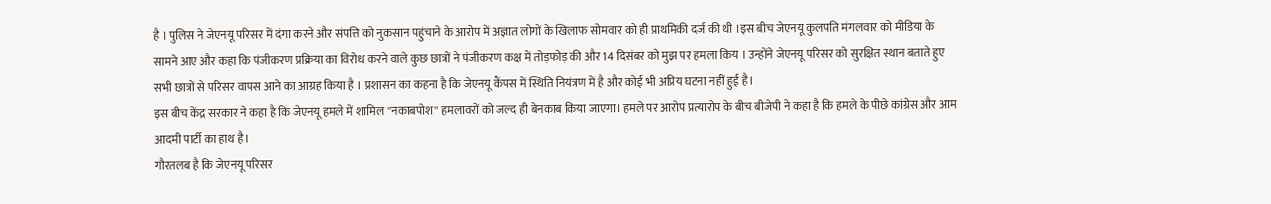है । पुलिस ने जेएनयू परिसर में दंगा करने और संपत्ति को नुकसान पहुंचाने के आरोप में अज्ञात लोगों के खिलाफ सोमवार को ही प्राथमिकी दर्ज की थी ।इस बीच जेएनयू कुलपति मंगलवार को मीडिया के सामने आए और कहा कि पंजीकरण प्रक्रिया का विरोध करने वाले कुछ छात्रों ने पंजीकरण कक्ष में तोड़फोड़ की और 14 दिसंबर को मुझ पर हमला किय । उन्होंने जेएनयू परिसर को सुरक्षित स्थान बताते हुए सभी छात्रों से परिसर वापस आने का आग्रह किया है । प्रशासन का कहना है कि जेएनयू कैंपस में स्थिति नियंत्रण में है और कोई भी अप्रिय घटना नहीं हुई है।
इस बीच केंद्र सरकार ने कहा है कि जेएनयू हमले में शामिल ''नकाबपोश'' हमलावरों को जल्द ही बेनकाब किया जाएगा। हमले पर आरोप प्रत्यारोप के बीच बीजेपी ने कहा है कि हमले के पीछे कांग्रेस और आम आदमी पार्टी का हाथ है।
गौरतलब है कि जेएनयू परिसर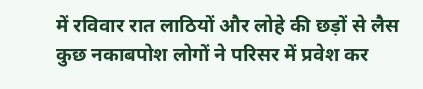में रविवार रात लाठियों और लोहे की छड़ों से लैस कुछ नकाबपोश लोगों ने परिसर में प्रवेश कर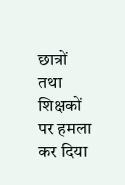छात्रों तथा शिक्षकों पर हमला कर दिया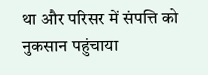था और परिसर में संपत्ति को नुकसान पहुंचाया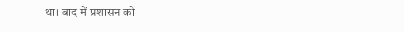था। बाद में प्रशासन को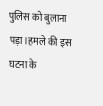पुलिस को बुलाना पड़ा।हमले की इस घटना के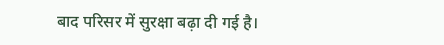बाद परिसर में सुरक्षा बढ़ा दी गई है।